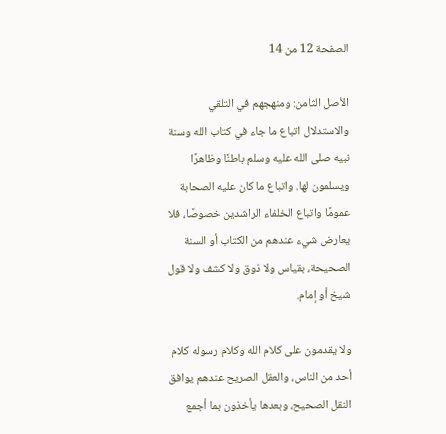الصفحة 12 من 14

الأصل الثامن: ومنهجهم في التلقي والاستدلال اتباع ما جاء في كتاب الله وسنة نبيه صلى الله عليه وسلم باطنًا وظاهرًا ويسلمون لها. واتباع ما كان عليه الصحابة عمومًا واتباع الخلفاء الراشدين خصوصًا، فلا يعارض شيء عندهم من الكتاب أو السنة الصحيحة، بقياس ولا ذوق ولا كشف ولا قول شيخ أو إمام.

ولا يقدمون على كلام الله وكلام رسوله كلام أحد من الناس، والعقل الصريح عندهم يوافق النقل الصحيح، وبعدها يأخذون بما أجمع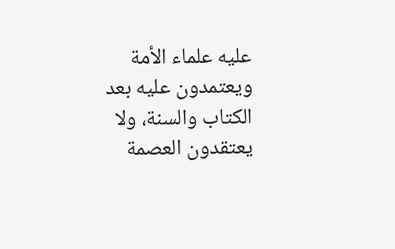عليه علماء الأمة ويعتمدون عليه بعد الكتاب والسنة، ولا يعتقدون العصمة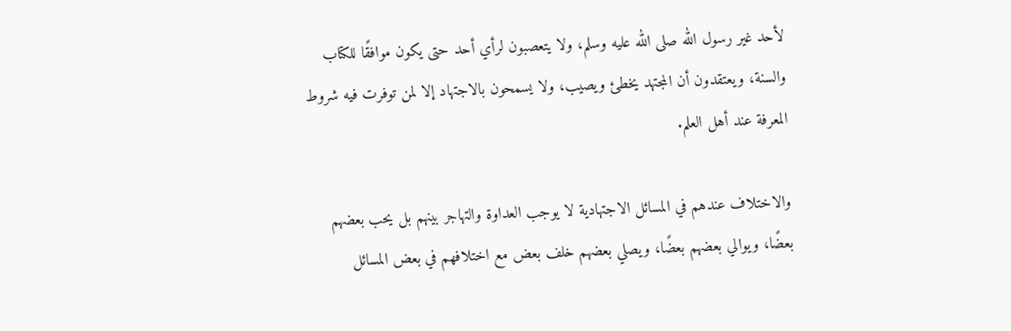لأحد غير رسول الله صلى الله عليه وسلم، ولا يتعصبون لرأي أحد حتى يكون موافقًا للكتاب والسنة، ويعتقدون أن المجتهد يخطئ ويصيب، ولا يسمحون بالاجتهاد إلا لمن توفرت فيه شروط المعرفة عند أهل العلم.

والاختلاف عندهم في المسائل الاجتهادية لا يوجب العداوة والتهاجر بينهم بل يحب بعضهم بعضًا، ويوالي بعضهم بعضًا، ويصلي بعضهم خلف بعض مع اختلافهم في بعض المسائل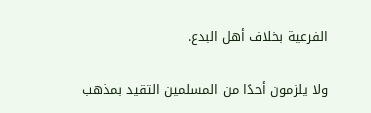الفرعية بخلاف أهل البدع.

ولا يلزمون أحدًا من المسلمين التقيد بمذهب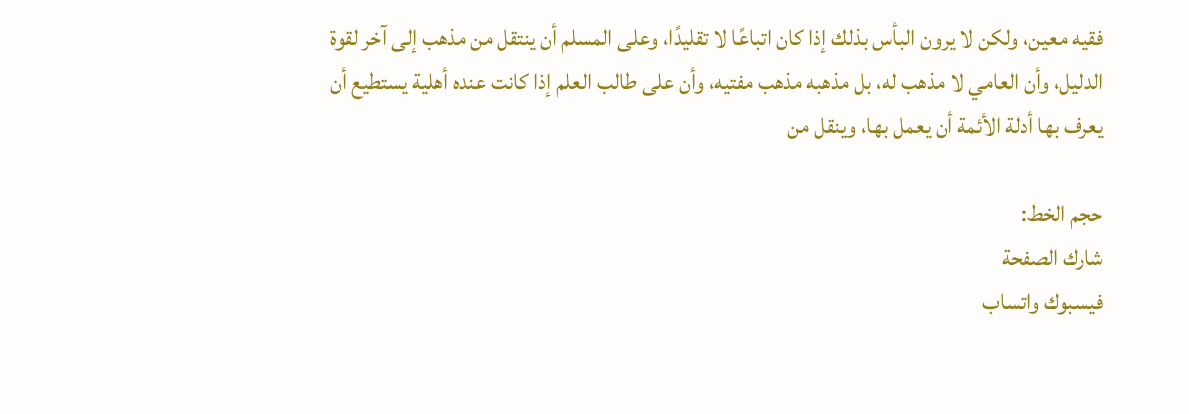فقيه معين، ولكن لا يرون البأس بذلك إذا كان اتباعًا لا تقليدًا، وعلى المسلم أن ينتقل من مذهب إلى آخر لقوة الدليل، وأن العامي لا مذهب له، بل مذهبه مذهب مفتيه، وأن على طالب العلم إذا كانت عنده أهلية يستطيع أن يعرف بها أدلة الأئمة أن يعمل بها، وينقل من

حجم الخط:
شارك الصفحة
فيسبوك واتساب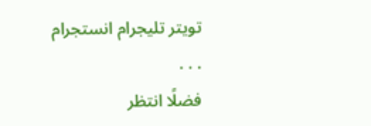تويتر تليجرام انستجرام
. . .
فضلًا انتظر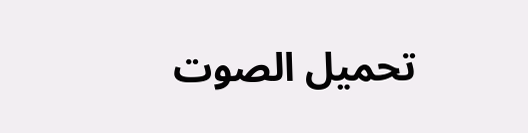تحميل الصوت